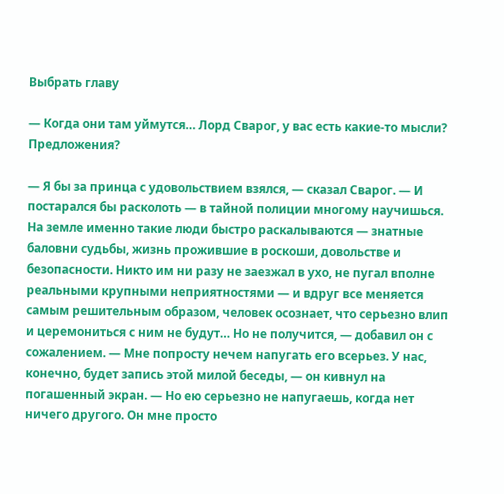Выбрать главу

— Когда они там уймутся… Лорд Сварог, у вас есть какие-то мысли? Предложения?

— Я бы за принца с удовольствием взялся, — сказал Сварог. — И постарался бы расколоть — в тайной полиции многому научишься. На земле именно такие люди быстро раскалываются — знатные баловни судьбы, жизнь прожившие в роскоши, довольстве и безопасности. Никто им ни разу не заезжал в ухо, не пугал вполне реальными крупными неприятностями — и вдруг все меняется самым решительным образом, человек осознает, что серьезно влип и церемониться с ним не будут… Но не получится, — добавил он с сожалением. — Мне попросту нечем напугать его всерьез. У нас, конечно, будет запись этой милой беседы, — он кивнул на погашенный экран. — Но ею серьезно не напугаешь, когда нет ничего другого. Он мне просто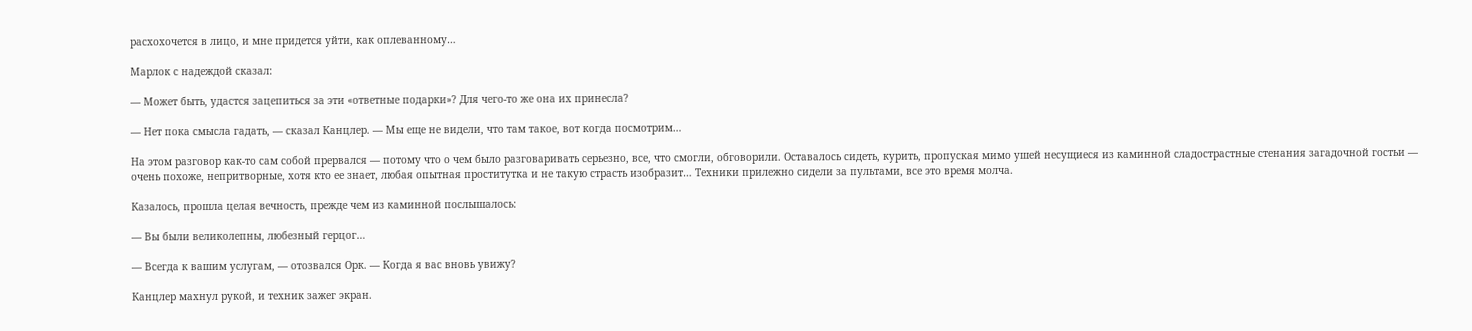расхохочется в лицо, и мне придется уйти, как оплеванному…

Марлок с надеждой сказал:

— Может быть, удастся зацепиться за эти «ответные подарки»? Для чего-то же она их принесла?

— Нет пока смысла гадать, — сказал Канцлер. — Мы еще не видели, что там такое, вот когда посмотрим…

На этом разговор как-то сам собой прервался — потому что о чем было разговаривать серьезно, все, что смогли, обговорили. Оставалось сидеть, курить, пропуская мимо ушей несущиеся из каминной сладострастные стенания загадочной гостьи — очень похоже, непритворные, хотя кто ее знает, любая опытная проститутка и не такую страсть изобразит… Техники прилежно сидели за пультами, все это время молча.

Казалось, прошла целая вечность, прежде чем из каминной послышалось:

— Вы были великолепны, любезный герцог…

— Всегда к вашим услугам, — отозвался Орк. — Когда я вас вновь увижу?

Канцлер махнул рукой, и техник зажег экран.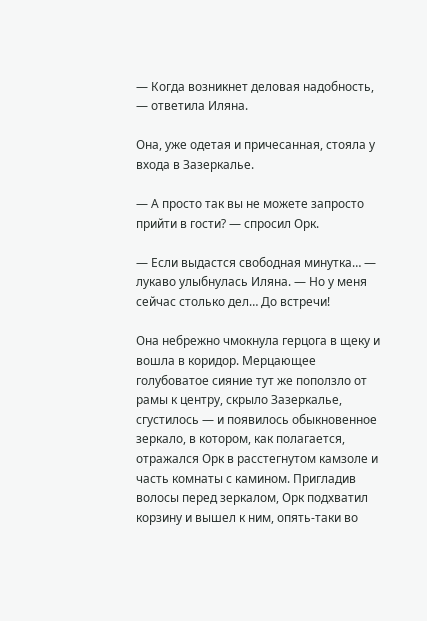— Когда возникнет деловая надобность, — ответила Иляна.

Она, уже одетая и причесанная, стояла у входа в Зазеркалье.

— А просто так вы не можете запросто прийти в гости? — спросил Орк.

— Если выдастся свободная минутка… — лукаво улыбнулась Иляна. — Но у меня сейчас столько дел… До встречи!

Она небрежно чмокнула герцога в щеку и вошла в коридор. Мерцающее голубоватое сияние тут же поползло от рамы к центру, скрыло Зазеркалье, сгустилось — и появилось обыкновенное зеркало, в котором, как полагается, отражался Орк в расстегнутом камзоле и часть комнаты с камином. Пригладив волосы перед зеркалом, Орк подхватил корзину и вышел к ним, опять-таки во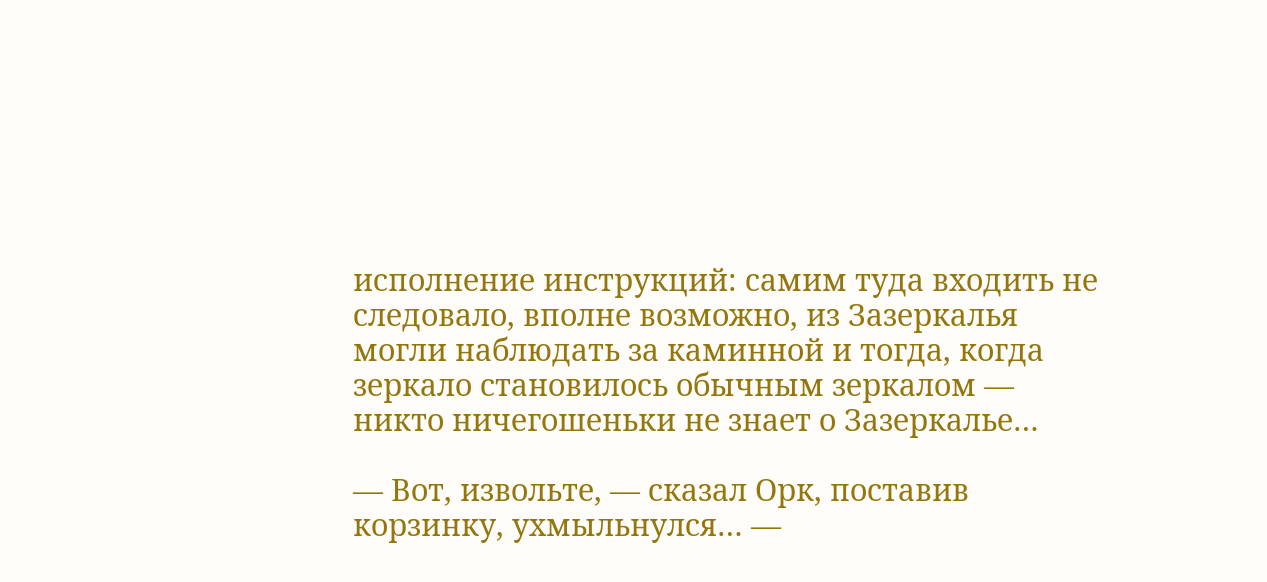исполнение инструкций: самим туда входить не следовало, вполне возможно, из Зазеркалья могли наблюдать за каминной и тогда, когда зеркало становилось обычным зеркалом — никто ничегошеньки не знает о Зазеркалье…

— Вот, извольте, — сказал Орк, поставив корзинку, ухмыльнулся… —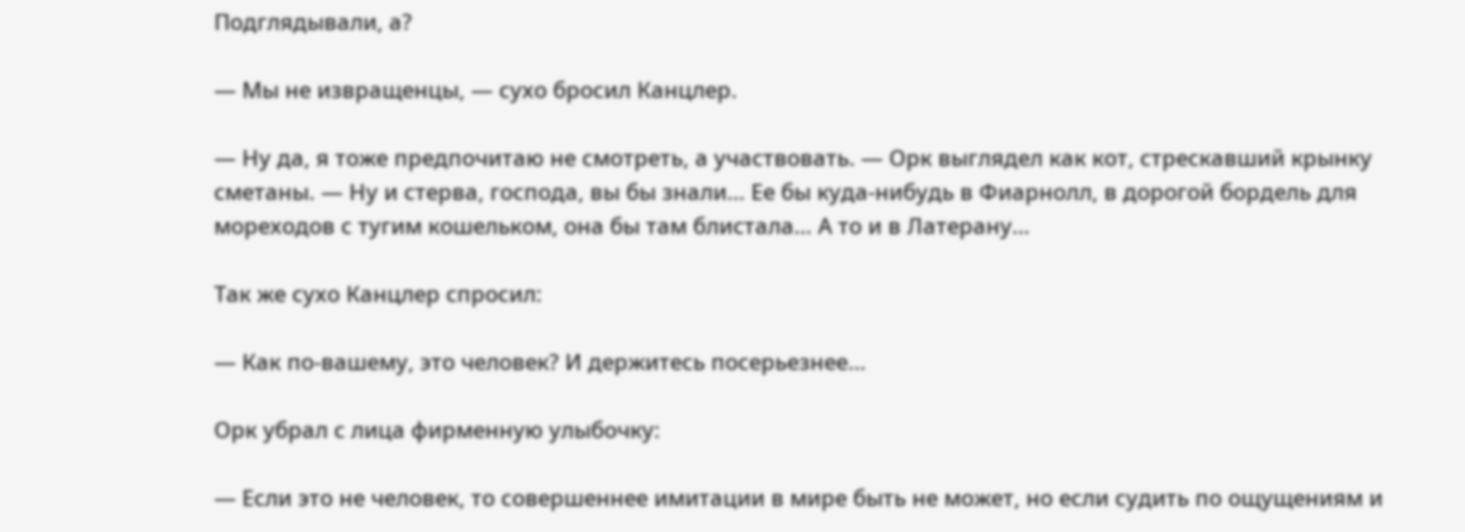Подглядывали, а?

— Мы не извращенцы, — сухо бросил Канцлер.

— Ну да, я тоже предпочитаю не смотреть, а участвовать. — Орк выглядел как кот, стрескавший крынку сметаны. — Ну и стерва, господа, вы бы знали… Ее бы куда-нибудь в Фиарнолл, в дорогой бордель для мореходов с тугим кошельком, она бы там блистала… А то и в Латерану…

Так же сухо Канцлер спросил:

— Как по-вашему, это человек? И держитесь посерьезнее…

Орк убрал с лица фирменную улыбочку:

— Если это не человек, то совершеннее имитации в мире быть не может, но если судить по ощущениям и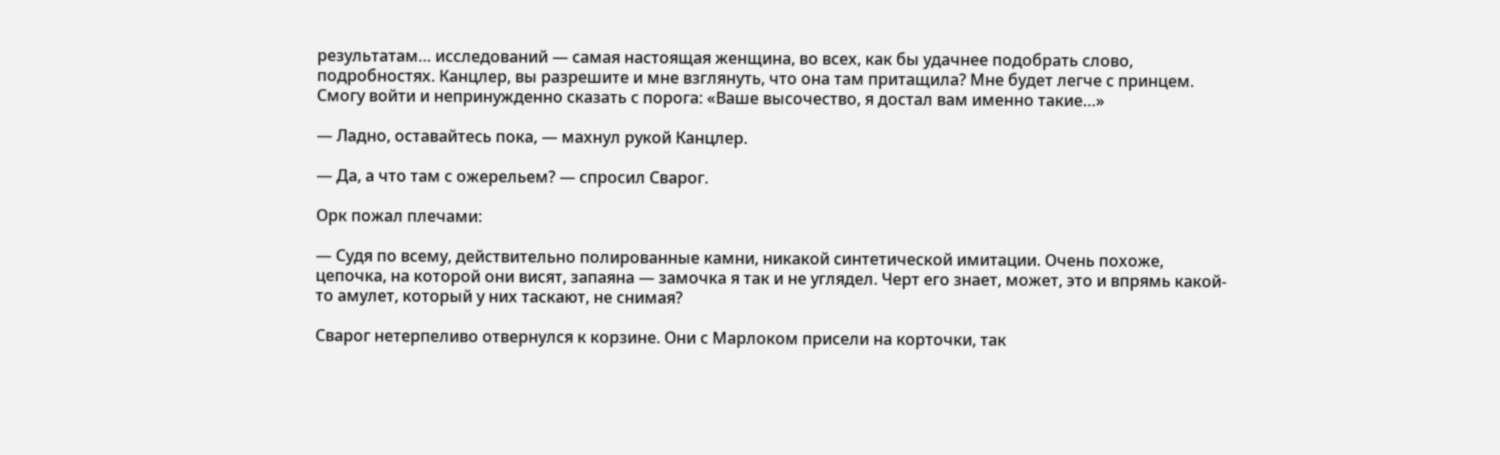результатам… исследований — самая настоящая женщина, во всех, как бы удачнее подобрать слово, подробностях. Канцлер, вы разрешите и мне взглянуть, что она там притащила? Мне будет легче с принцем. Смогу войти и непринужденно сказать с порога: «Ваше высочество, я достал вам именно такие…»

— Ладно, оставайтесь пока, — махнул рукой Канцлер.

— Да, а что там с ожерельем? — спросил Сварог.

Орк пожал плечами:

— Судя по всему, действительно полированные камни, никакой синтетической имитации. Очень похоже, цепочка, на которой они висят, запаяна — замочка я так и не углядел. Черт его знает, может, это и впрямь какой-то амулет, который у них таскают, не снимая?

Сварог нетерпеливо отвернулся к корзине. Они с Марлоком присели на корточки, так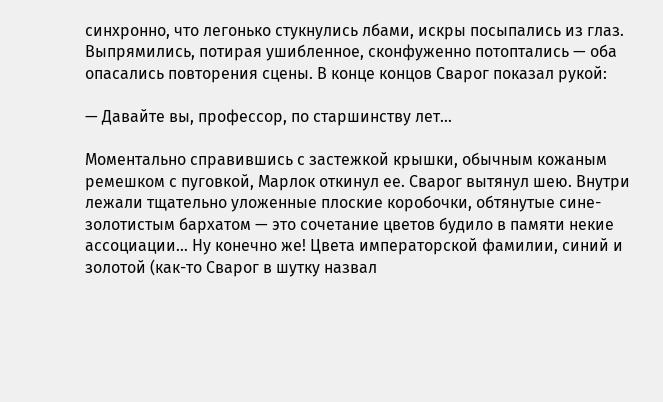синхронно, что легонько стукнулись лбами, искры посыпались из глаз. Выпрямились, потирая ушибленное, сконфуженно потоптались — оба опасались повторения сцены. В конце концов Сварог показал рукой:

— Давайте вы, профессор, по старшинству лет…

Моментально справившись с застежкой крышки, обычным кожаным ремешком с пуговкой, Марлок откинул ее. Сварог вытянул шею. Внутри лежали тщательно уложенные плоские коробочки, обтянутые сине-золотистым бархатом — это сочетание цветов будило в памяти некие ассоциации… Ну конечно же! Цвета императорской фамилии, синий и золотой (как-то Сварог в шутку назвал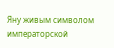Яну живым символом императорской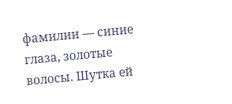фамилии — синие глаза, золотые волосы. Шутка ей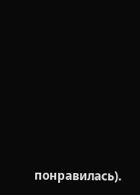понравилась).